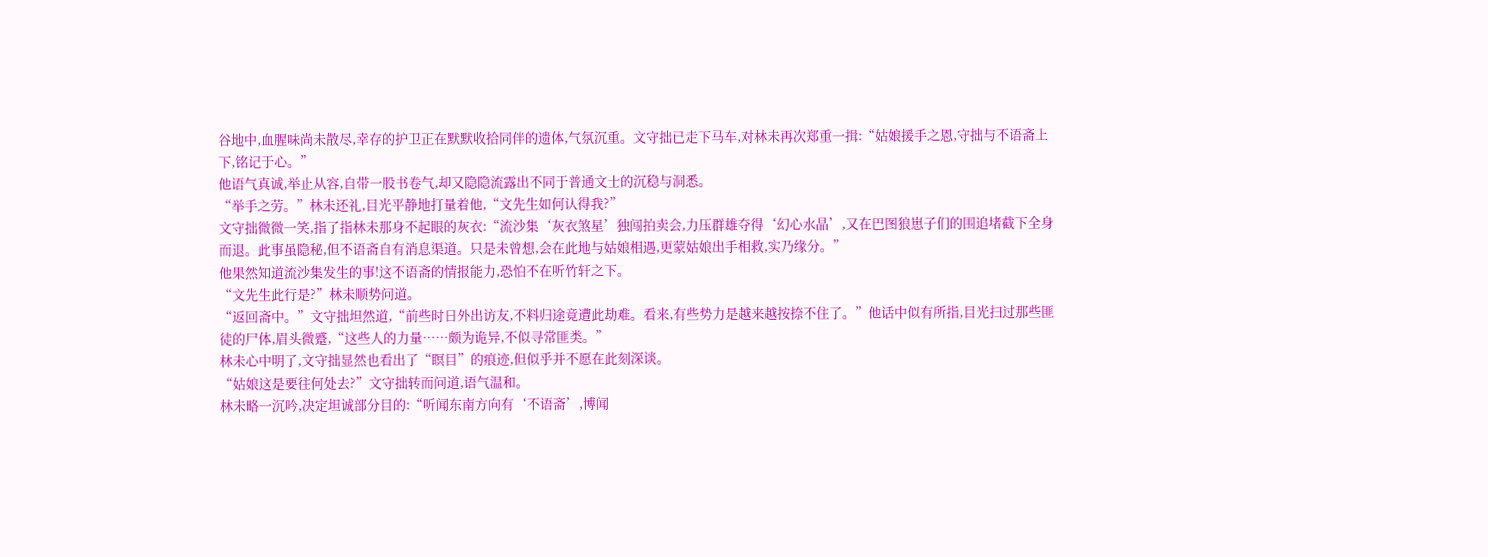谷地中,血腥味尚未散尽,幸存的护卫正在默默收拾同伴的遗体,气氛沉重。文守拙已走下马车,对林未再次郑重一揖:“姑娘援手之恩,守拙与不语斋上下,铭记于心。”
他语气真诚,举止从容,自带一股书卷气,却又隐隐流露出不同于普通文士的沉稳与洞悉。
“举手之劳。”林未还礼,目光平静地打量着他,“文先生如何认得我?”
文守拙微微一笑,指了指林未那身不起眼的灰衣:“流沙集‘灰衣煞星’独闯拍卖会,力压群雄夺得‘幻心水晶’,又在巴图狼崽子们的围追堵截下全身而退。此事虽隐秘,但不语斋自有消息渠道。只是未曾想,会在此地与姑娘相遇,更蒙姑娘出手相救,实乃缘分。”
他果然知道流沙集发生的事!这不语斋的情报能力,恐怕不在听竹轩之下。
“文先生此行是?”林未顺势问道。
“返回斋中。”文守拙坦然道,“前些时日外出访友,不料归途竟遭此劫难。看来,有些势力是越来越按捺不住了。”他话中似有所指,目光扫过那些匪徒的尸体,眉头微蹙,“这些人的力量……颇为诡异,不似寻常匪类。”
林未心中明了,文守拙显然也看出了“瞑目”的痕迹,但似乎并不愿在此刻深谈。
“姑娘这是要往何处去?”文守拙转而问道,语气温和。
林未略一沉吟,决定坦诚部分目的:“听闻东南方向有‘不语斋’,博闻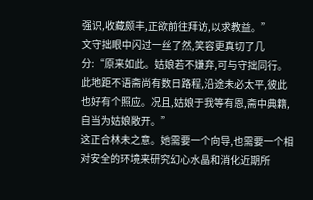强识,收藏颇丰,正欲前往拜访,以求教益。”
文守拙眼中闪过一丝了然,笑容更真切了几分:“原来如此。姑娘若不嫌弃,可与守拙同行。此地距不语斋尚有数日路程,沿途未必太平,彼此也好有个照应。况且,姑娘于我等有恩,斋中典籍,自当为姑娘敞开。”
这正合林未之意。她需要一个向导,也需要一个相对安全的环境来研究幻心水晶和消化近期所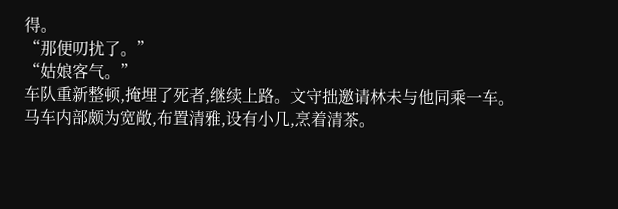得。
“那便叨扰了。”
“姑娘客气。”
车队重新整顿,掩埋了死者,继续上路。文守拙邀请林未与他同乘一车。马车内部颇为宽敞,布置清雅,设有小几,烹着清茶。